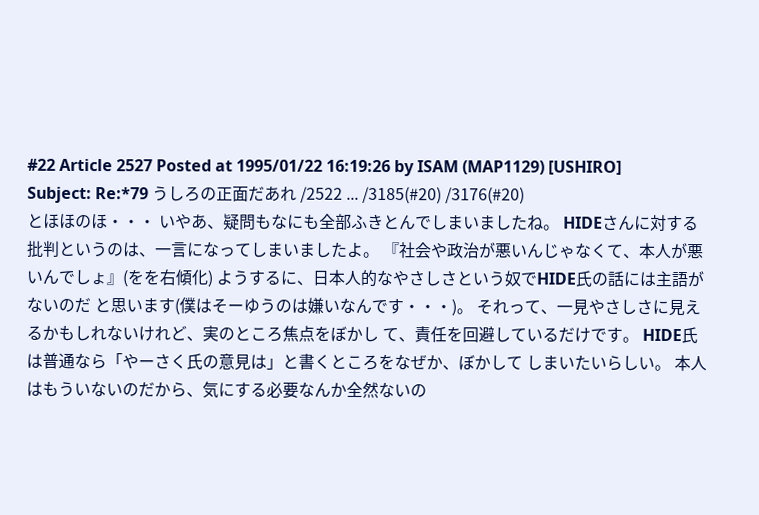#22 Article 2527 Posted at 1995/01/22 16:19:26 by ISAM (MAP1129) [USHIRO]
Subject: Re:*79 うしろの正面だあれ /2522 ... /3185(#20) /3176(#20)
とほほのほ・・・ いやあ、疑問もなにも全部ふきとんでしまいましたね。 HIDEさんに対する批判というのは、一言になってしまいましたよ。 『社会や政治が悪いんじゃなくて、本人が悪いんでしょ』(をを右傾化) ようするに、日本人的なやさしさという奴でHIDE氏の話には主語がないのだ と思います(僕はそーゆうのは嫌いなんです・・・)。 それって、一見やさしさに見えるかもしれないけれど、実のところ焦点をぼかし て、責任を回避しているだけです。 HIDE氏は普通なら「やーさく氏の意見は」と書くところをなぜか、ぼかして しまいたいらしい。 本人はもういないのだから、気にする必要なんか全然ないの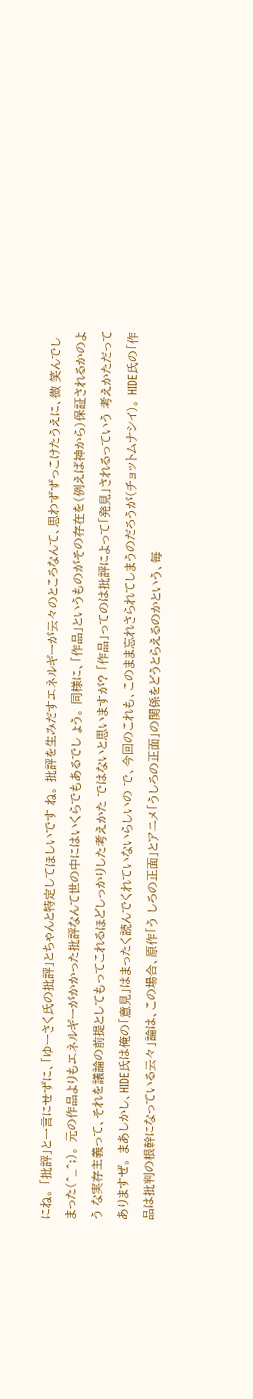にね。 「批評」と一言にせずに、「ゆーさく氏の批評」とちゃんと特定してほしいです ね。 批評を生みだすエネルギーが云々のところなんて、思わずずっこけたうえに、微 笑んでしまった(^_^;)。 元の作品よりもエネルギーがかかった批評なんて世の中にはいくらでもあるでし ょう。 同様に、「作品」というものがその存在を(例えば神から)保証されるかのよう な実存主義って、それを議論の前提としてもってこれるほどしっかりした考えかた ではないと思いますが? 「作品」ってのは批評によって「発見」されるっていう 考えかただってありますぜ。 まあしかし、HIDE氏は俺の「意見」はまったく読んでくれていないらしいの で、今回のこれも、このまま忘れさられてしまうのだろうが(チョットムナシイ)。 HIDE氏の「作品は批判の根幹になっている云々」論は、この場合、原作「う しろの正面」とアニメ「うしろの正面」の関係をどうとらえるのかという、毎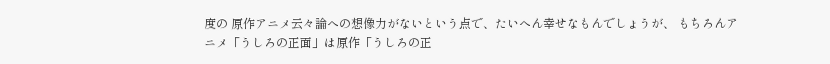度の 原作アニメ云々論への想像力がないという点で、たいへん幸せなもんでしょうが、 もちろんアニメ「うしろの正面」は原作「うしろの正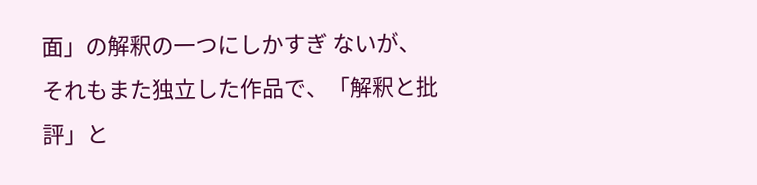面」の解釈の一つにしかすぎ ないが、それもまた独立した作品で、「解釈と批評」と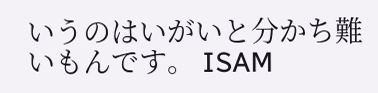いうのはいがいと分かち難 いもんです。 ISAM